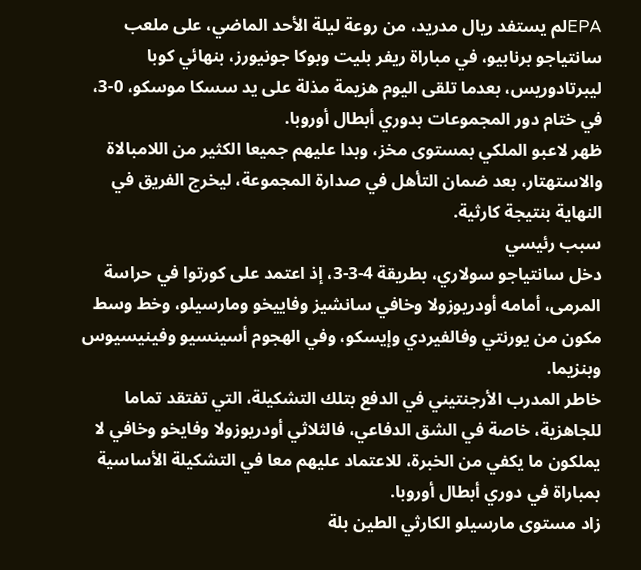EPAلم يستفد ريال مدريد، من روعة ليلة الأحد الماضي، على ملعب سانتياجو برنابيو، في مباراة ريفر بليت وبوكا جونيورز، بنهائي كوبا ليبرتادوريس، بعدما تلقى اليوم هزيمة مذلة على يد سسكا موسكو، 0-3، في ختام دور المجموعات بدوري أبطال أوروبا.
ظهر لاعبو الملكي بمستوى مخز، وبدا عليهم جميعا الكثير من اللامبالاة والاستهتار، بعد ضمان التأهل في صدارة المجموعة، ليخرج الفريق في النهاية بنتيجة كارثية.
سبب رئيسي
دخل سانتياجو سولاري، بطريقة 4-3-3، إذ اعتمد على كورتوا في حراسة المرمى، أمامه أودريوزولا وخافي سانشيز وفاييخو ومارسيلو، وخط وسط مكون من يورنتي وفالفيردي وإيسكو، وفي الهجوم أسينسيو وفينيسيوس وبنزيما.
خاطر المدرب الأرجنتيني في الدفع بتلك التشكيلة، التي تفتقد تماما للجاهزية، خاصة في الشق الدفاعي، فالثلاثي أودريوزولا وفايخو وخافي لا يملكون ما يكفي من الخبرة، للاعتماد عليهم معا في التشكيلة الأساسية بمباراة في دوري أبطال أوروبا.
زاد مستوى مارسيلو الكارثي الطين بلة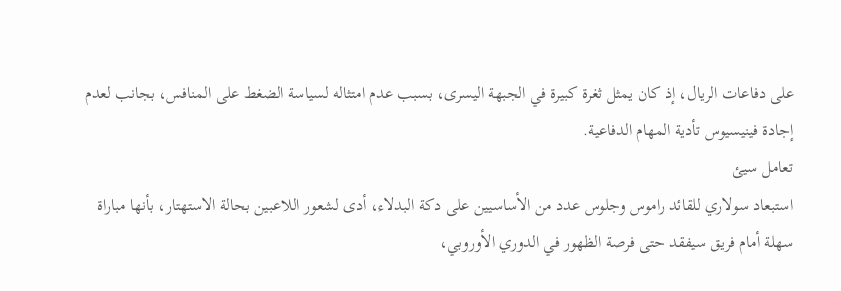على دفاعات الريال، إذ كان يمثل ثغرة كبيرة في الجبهة اليسرى، بسبب عدم امتثاله لسياسة الضغط على المنافس، بجانب لعدم إجادة فينيسيوس تأدية المهام الدفاعية.
تعامل سيئ
استبعاد سولاري للقائد راموس وجلوس عدد من الأساسيين على دكة البدلاء، أدى لشعور اللاعبين بحالة الاستهتار، بأنها مباراة سهلة أمام فريق سيفقد حتى فرصة الظهور في الدوري الأوروبي،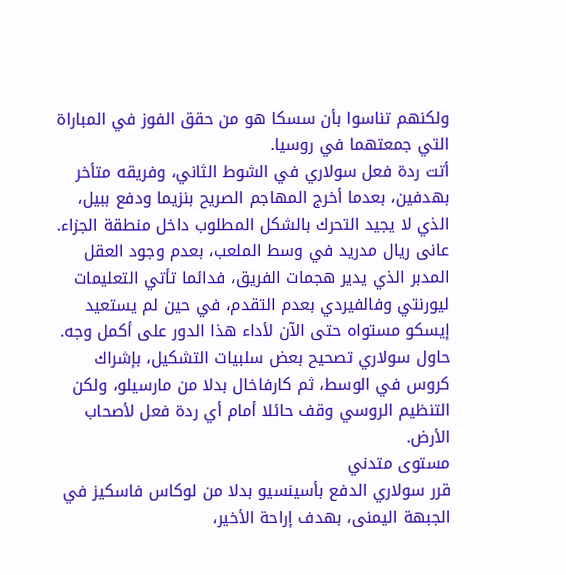ولكنهم تناسوا بأن سسكا هو من حقق الفوز في المباراة التي جمعتهما في روسيا.
أتت ردة فعل سولاري في الشوط الثاني، وفريقه متأخر بهدفين، بعدما أخرج المهاجم الصريح بنزيما ودفع ببيل، الذي لا يجيد التحرك بالشكل المطلوب داخل منطقة الجزاء.
عانى ريال مدريد في وسط الملعب، بعدم وجود العقل المدبر الذي يدير هجمات الفريق، فدائما تأتي التعليمات ليورنتي وفالفيردي بعدم التقدم، في حين لم يستعيد إيسكو مستواه حتى الآن لأداء هذا الدور على أكمل وجه.
حاول سولاري تصحيح بعض سلبيات التشكيل، بإشراك كروس في الوسط، ثم كارفاخال بدلا من مارسيلو، ولكن التنظيم الروسي وقف حائلا أمام أي ردة فعل لأصحاب الأرض.
مستوى متدني
قرر سولاري الدفع بأسينسيو بدلا من لوكاس فاسكيز في الجبهة اليمنى، بهدف إراحة الأخير،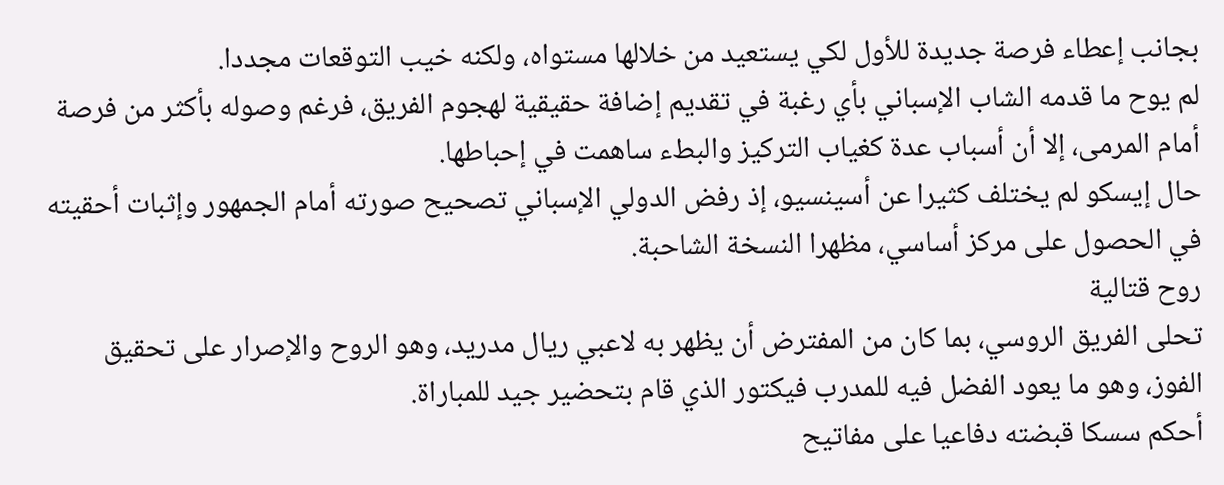بجانب إعطاء فرصة جديدة للأول لكي يستعيد من خلالها مستواه، ولكنه خيب التوقعات مجددا.
لم يوح ما قدمه الشاب الإسباني بأي رغبة في تقديم إضافة حقيقية لهجوم الفريق، فرغم وصوله بأكثر من فرصة أمام المرمى، إلا أن أسباب عدة كغياب التركيز والبطء ساهمت في إحباطها.
حال إيسكو لم يختلف كثيرا عن أسينسيو، إذ رفض الدولي الإسباني تصحيح صورته أمام الجمهور وإثبات أحقيته في الحصول على مركز أساسي، مظهرا النسخة الشاحبة.
روح قتالية
تحلى الفريق الروسي، بما كان من المفترض أن يظهر به لاعبي ريال مدريد، وهو الروح والإصرار على تحقيق الفوز، وهو ما يعود الفضل فيه للمدرب فيكتور الذي قام بتحضير جيد للمباراة.
أحكم سسكا قبضته دفاعيا على مفاتيح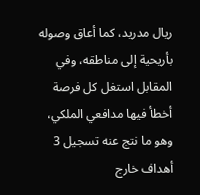ريال مدريد، كما أعاق وصوله بأريحية إلى مناطقه، وفي المقابل استغل كل فرصة أخطأ فيها مدافعي الملكي، وهو ما نتج عنه تسجيل 3 أهداف خارج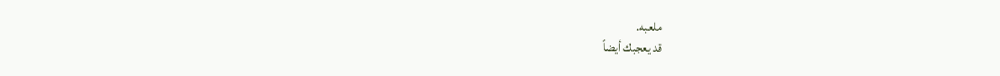ملعبه.
قد يعجبك أيضاً